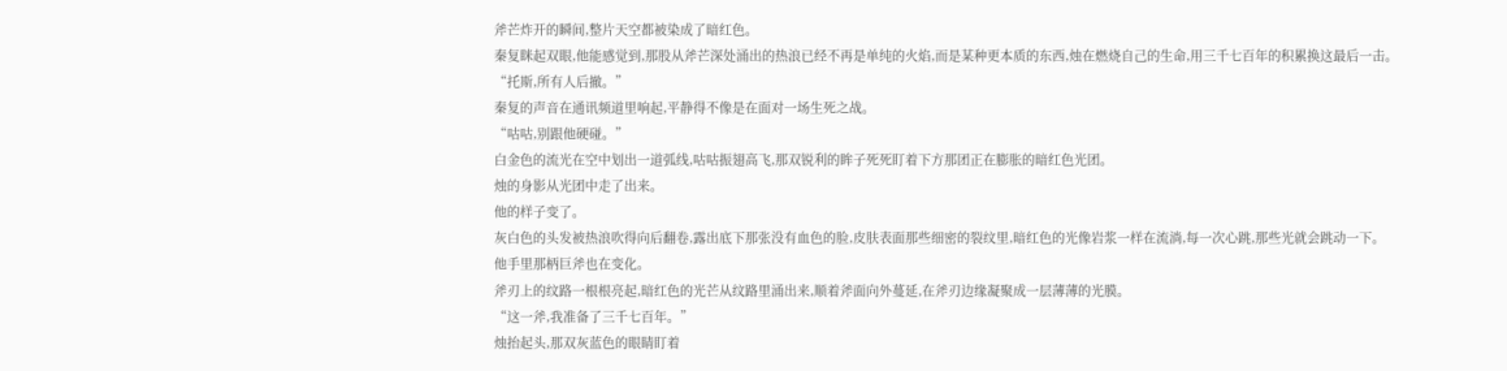斧芒炸开的瞬间,整片天空都被染成了暗红色。
秦复眯起双眼,他能感觉到,那股从斧芒深处涌出的热浪已经不再是单纯的火焰,而是某种更本质的东西,烛在燃烧自己的生命,用三千七百年的积累换这最后一击。
“托斯,所有人后撤。”
秦复的声音在通讯频道里响起,平静得不像是在面对一场生死之战。
“咕咕,别跟他硬碰。”
白金色的流光在空中划出一道弧线,咕咕振翅高飞,那双锐利的眸子死死盯着下方那团正在膨胀的暗红色光团。
烛的身影从光团中走了出来。
他的样子变了。
灰白色的头发被热浪吹得向后翻卷,露出底下那张没有血色的脸,皮肤表面那些细密的裂纹里,暗红色的光像岩浆一样在流淌,每一次心跳,那些光就会跳动一下。
他手里那柄巨斧也在变化。
斧刃上的纹路一根根亮起,暗红色的光芒从纹路里涌出来,顺着斧面向外蔓延,在斧刃边缘凝聚成一层薄薄的光膜。
“这一斧,我准备了三千七百年。”
烛抬起头,那双灰蓝色的眼睛盯着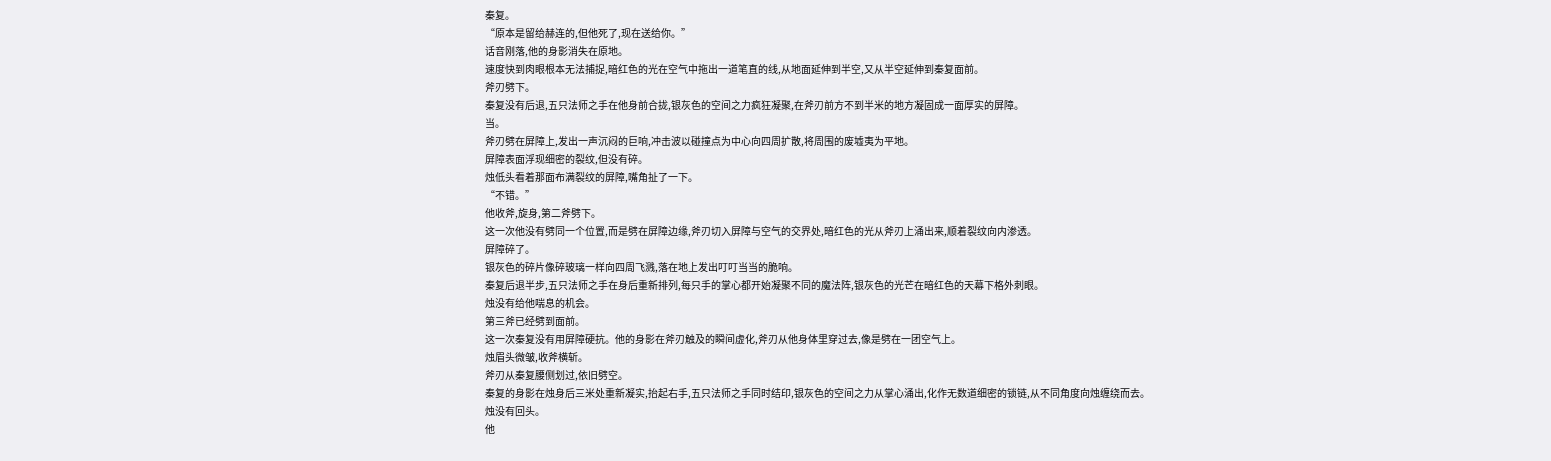秦复。
“原本是留给赫连的,但他死了,现在送给你。”
话音刚落,他的身影消失在原地。
速度快到肉眼根本无法捕捉,暗红色的光在空气中拖出一道笔直的线,从地面延伸到半空,又从半空延伸到秦复面前。
斧刃劈下。
秦复没有后退,五只法师之手在他身前合拢,银灰色的空间之力疯狂凝聚,在斧刃前方不到半米的地方凝固成一面厚实的屏障。
当。
斧刃劈在屏障上,发出一声沉闷的巨响,冲击波以碰撞点为中心向四周扩散,将周围的废墟夷为平地。
屏障表面浮现细密的裂纹,但没有碎。
烛低头看着那面布满裂纹的屏障,嘴角扯了一下。
“不错。”
他收斧,旋身,第二斧劈下。
这一次他没有劈同一个位置,而是劈在屏障边缘,斧刃切入屏障与空气的交界处,暗红色的光从斧刃上涌出来,顺着裂纹向内渗透。
屏障碎了。
银灰色的碎片像碎玻璃一样向四周飞溅,落在地上发出叮叮当当的脆响。
秦复后退半步,五只法师之手在身后重新排列,每只手的掌心都开始凝聚不同的魔法阵,银灰色的光芒在暗红色的天幕下格外刺眼。
烛没有给他喘息的机会。
第三斧已经劈到面前。
这一次秦复没有用屏障硬抗。他的身影在斧刃触及的瞬间虚化,斧刃从他身体里穿过去,像是劈在一团空气上。
烛眉头微皱,收斧横斩。
斧刃从秦复腰侧划过,依旧劈空。
秦复的身影在烛身后三米处重新凝实,抬起右手,五只法师之手同时结印,银灰色的空间之力从掌心涌出,化作无数道细密的锁链,从不同角度向烛缠绕而去。
烛没有回头。
他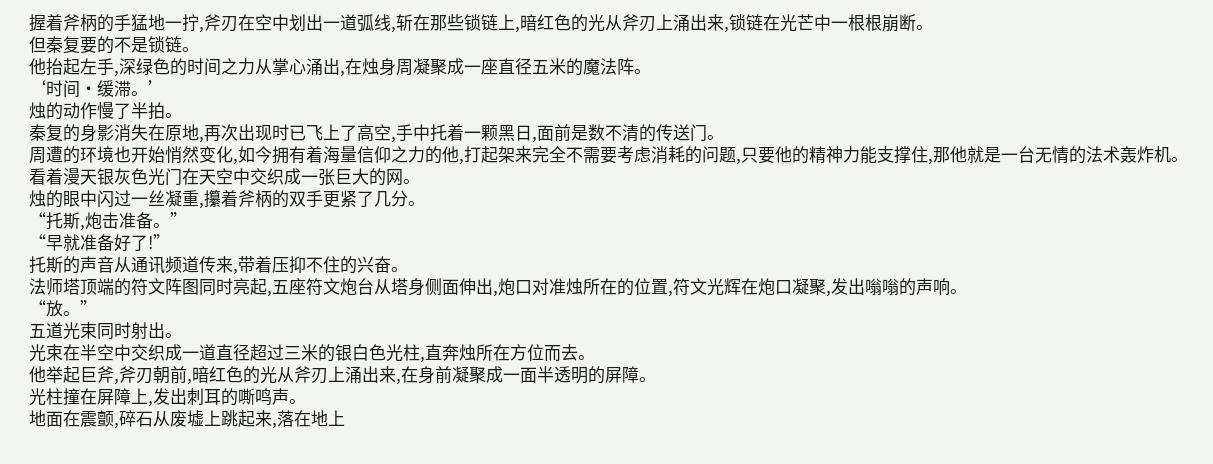握着斧柄的手猛地一拧,斧刃在空中划出一道弧线,斩在那些锁链上,暗红色的光从斧刃上涌出来,锁链在光芒中一根根崩断。
但秦复要的不是锁链。
他抬起左手,深绿色的时间之力从掌心涌出,在烛身周凝聚成一座直径五米的魔法阵。
‘时间·缓滞。’
烛的动作慢了半拍。
秦复的身影消失在原地,再次出现时已飞上了高空,手中托着一颗黑日,面前是数不清的传送门。
周遭的环境也开始悄然变化,如今拥有着海量信仰之力的他,打起架来完全不需要考虑消耗的问题,只要他的精神力能支撑住,那他就是一台无情的法术轰炸机。
看着漫天银灰色光门在天空中交织成一张巨大的网。
烛的眼中闪过一丝凝重,攥着斧柄的双手更紧了几分。
“托斯,炮击准备。”
“早就准备好了!”
托斯的声音从通讯频道传来,带着压抑不住的兴奋。
法师塔顶端的符文阵图同时亮起,五座符文炮台从塔身侧面伸出,炮口对准烛所在的位置,符文光辉在炮口凝聚,发出嗡嗡的声响。
“放。”
五道光束同时射出。
光束在半空中交织成一道直径超过三米的银白色光柱,直奔烛所在方位而去。
他举起巨斧,斧刃朝前,暗红色的光从斧刃上涌出来,在身前凝聚成一面半透明的屏障。
光柱撞在屏障上,发出刺耳的嘶鸣声。
地面在震颤,碎石从废墟上跳起来,落在地上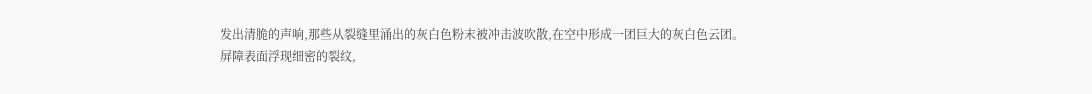发出清脆的声响,那些从裂缝里涌出的灰白色粉末被冲击波吹散,在空中形成一团巨大的灰白色云团。
屏障表面浮现细密的裂纹,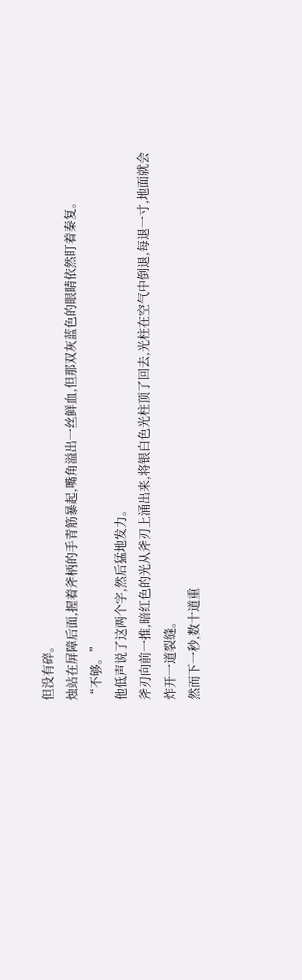但没有碎。
烛站在屏障后面,握着斧柄的手青筋暴起,嘴角溢出一丝鲜血,但那双灰蓝色的眼睛依然盯着秦复。
“不够。”
他低声说了这两个字,然后猛地发力。
斧刃向前一推,暗红色的光从斧刃上涌出来,将银白色光柱顶了回去,光柱在空气中倒退,每退一寸,地面就会炸开一道裂缝。
然而下一秒,数十道重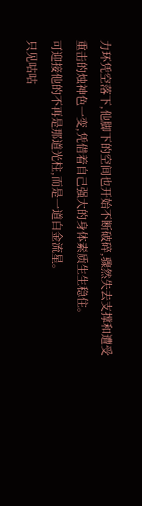力环凭空落下,他脚下的空间也开始不断破碎,骤然失去支撑和遭受重击的烛神色一变,凭借着自己强大的身体素质生生稳住。
可迎接他的不再是那道光柱,而是一道白金流星。
只见咕咕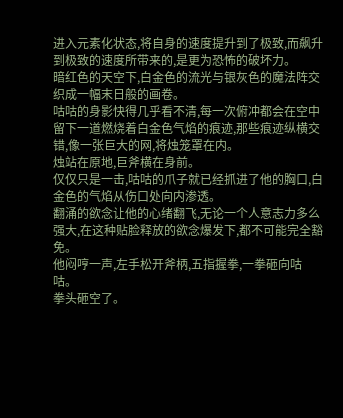进入元素化状态,将自身的速度提升到了极致,而飙升到极致的速度所带来的,是更为恐怖的破坏力。
暗红色的天空下,白金色的流光与银灰色的魔法阵交织成一幅末日般的画卷。
咕咕的身影快得几乎看不清,每一次俯冲都会在空中留下一道燃烧着白金色气焰的痕迹,那些痕迹纵横交错,像一张巨大的网,将烛笼罩在内。
烛站在原地,巨斧横在身前。
仅仅只是一击,咕咕的爪子就已经抓进了他的胸口,白金色的气焰从伤口处向内渗透。
翻涌的欲念让他的心绪翻飞,无论一个人意志力多么强大,在这种贴脸释放的欲念爆发下,都不可能完全豁免。
他闷哼一声,左手松开斧柄,五指握拳,一拳砸向咕咕。
拳头砸空了。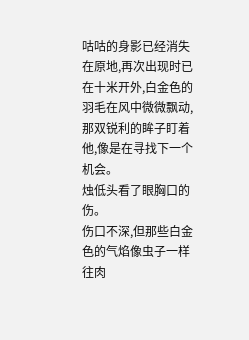咕咕的身影已经消失在原地,再次出现时已在十米开外,白金色的羽毛在风中微微飘动,那双锐利的眸子盯着他,像是在寻找下一个机会。
烛低头看了眼胸口的伤。
伤口不深,但那些白金色的气焰像虫子一样往肉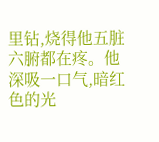里钻,烧得他五脏六腑都在疼。他深吸一口气,暗红色的光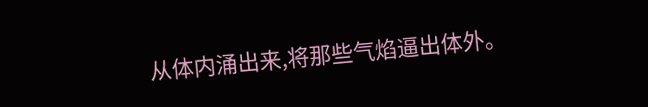从体内涌出来,将那些气焰逼出体外。